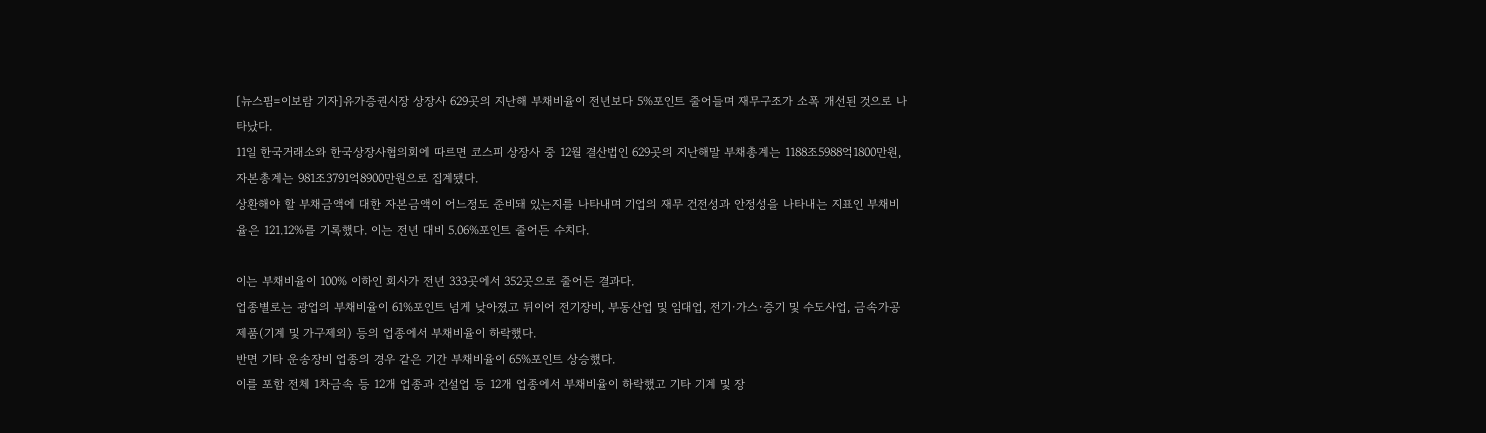[뉴스핌=이보람 기자]유가증권시장 상장사 629곳의 지난해 부채비율이 전년보다 5%포인트 줄어들며 재무구조가 소폭 개선된 것으로 나타났다.
11일 한국거래소와 한국상장사협의회에 따르면 코스피 상장사 중 12월 결산법인 629곳의 지난해말 부채총계는 1188조5988억1800만원, 자본총계는 981조3791억8900만원으로 집계됐다.
상환해야 할 부채금액에 대한 자본금액이 어느정도 준비돼 있는지를 나타내며 기업의 재무 건전성과 안정성을 나타내는 지표인 부채비율은 121.12%를 기록했다. 이는 전년 대비 5.06%포인트 줄어든 수치다.

이는 부채비율이 100% 이하인 회사가 전년 333곳에서 352곳으로 줄어든 결과다.
업종별로는 광업의 부채비율이 61%포인트 넘게 낮아졌고 뒤이어 전기장비, 부동산업 및 임대업, 전기·가스·증기 및 수도사업, 금속가공제품(기계 및 가구제외) 등의 업종에서 부채비율이 하락했다.
반면 기타 운송장비 업종의 경우 같은 기간 부채비율이 65%포인트 상승했다.
이를 포함 전체 1차금속 등 12개 업종과 건설업 등 12개 업종에서 부채비율이 하락했고 기타 기계 및 장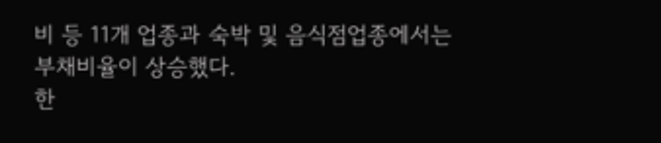비 등 11개 업종과 숙박 및 음식점업종에서는 부채비율이 상승했다.
한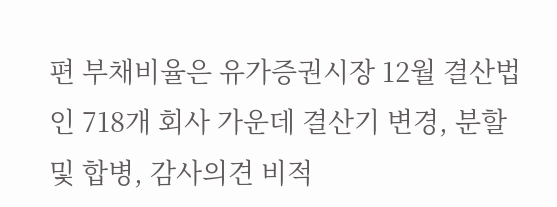편 부채비율은 유가증권시장 12월 결산법인 718개 회사 가운데 결산기 변경, 분할 및 합병, 감사의견 비적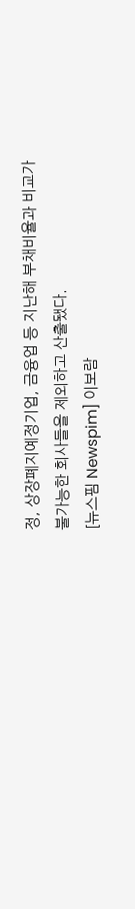정, 상장폐지예정기업, 금융업 등 지난해 부채비율과 비교가 불가능한 회사들을 제외하고 산출됐다.
[뉴스핌 Newspim] 이보람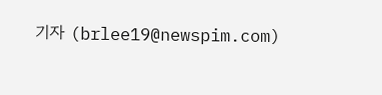기자 (brlee19@newspim.com)